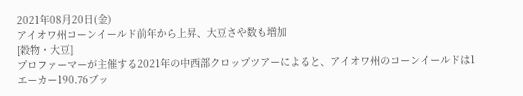2021年08月20日(金)
アイオワ州コーンイールド前年から上昇、大豆さや数も増加
[穀物・大豆]
プロファーマーが主催する2021年の中西部クロップツアーによると、アイオワ州のコーンイールドは1エーカー190.76ブッ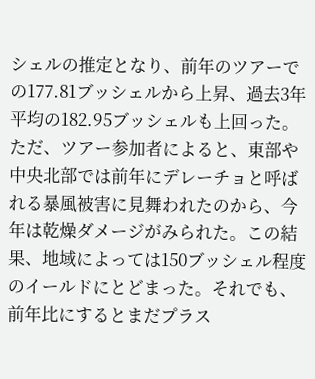シェルの推定となり、前年のツアーでの177.81ブッシェルから上昇、過去3年平均の182.95ブッシェルも上回った。ただ、ツアー参加者によると、東部や中央北部では前年にデレーチョと呼ばれる暴風被害に見舞われたのから、今年は乾燥ダメージがみられた。この結果、地域によっては150ブッシェル程度のイールドにとどまった。それでも、前年比にするとまだプラス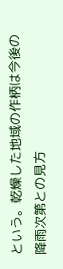という。乾燥した地域の作柄は今後の降雨次第との見方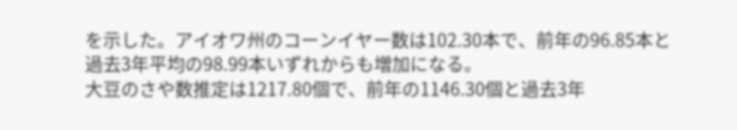を示した。アイオワ州のコーンイヤー数は102.30本で、前年の96.85本と過去3年平均の98.99本いずれからも増加になる。
大豆のさや数推定は1217.80個で、前年の1146.30個と過去3年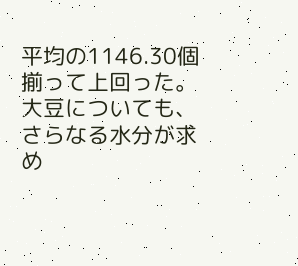平均の1146.30個揃って上回った。大豆についても、さらなる水分が求め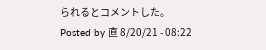られるとコメントした。
Posted by 直 8/20/21 - 08:22